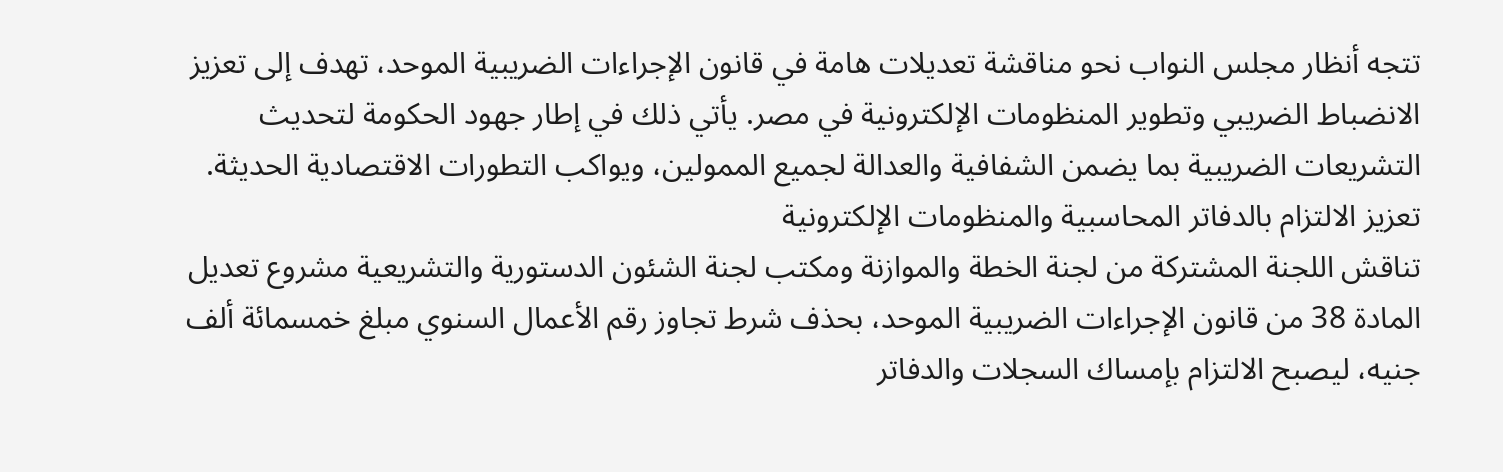تتجه أنظار مجلس النواب نحو مناقشة تعديلات هامة في قانون الإجراءات الضريبية الموحد، تهدف إلى تعزيز الانضباط الضريبي وتطوير المنظومات الإلكترونية في مصر. يأتي ذلك في إطار جهود الحكومة لتحديث التشريعات الضريبية بما يضمن الشفافية والعدالة لجميع الممولين، ويواكب التطورات الاقتصادية الحديثة.
تعزيز الالتزام بالدفاتر المحاسبية والمنظومات الإلكترونية
تناقش اللجنة المشتركة من لجنة الخطة والموازنة ومكتب لجنة الشئون الدستورية والتشريعية مشروع تعديل المادة 38 من قانون الإجراءات الضريبية الموحد، بحذف شرط تجاوز رقم الأعمال السنوي مبلغ خمسمائة ألف جنيه، ليصبح الالتزام بإمساك السجلات والدفاتر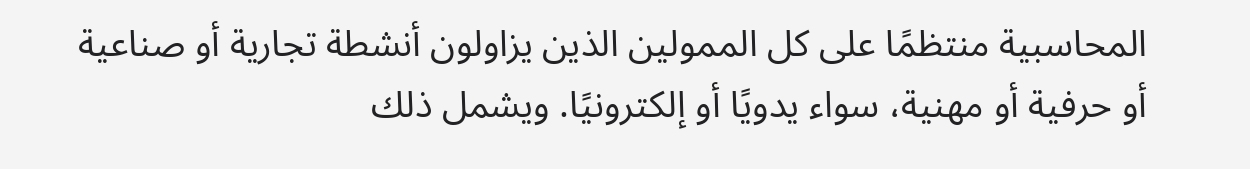المحاسبية منتظمًا على كل الممولين الذين يزاولون أنشطة تجارية أو صناعية أو حرفية أو مهنية، سواء يدويًا أو إلكترونيًا. ويشمل ذلك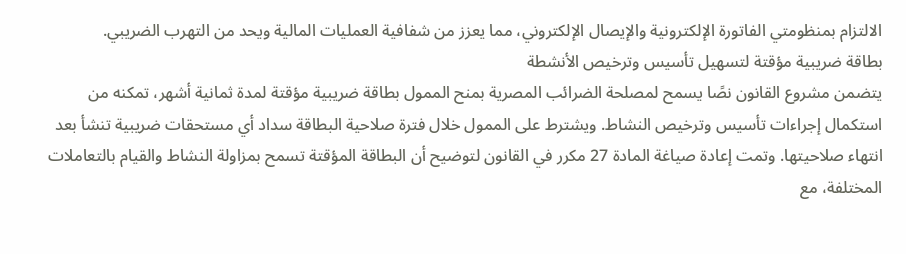الالتزام بمنظومتي الفاتورة الإلكترونية والإيصال الإلكتروني، مما يعزز من شفافية العمليات المالية ويحد من التهرب الضريبي.
بطاقة ضريبية مؤقتة لتسهيل تأسيس وترخيص الأنشطة
يتضمن مشروع القانون نصًا يسمح لمصلحة الضرائب المصرية بمنح الممول بطاقة ضريبية مؤقتة لمدة ثمانية أشهر، تمكنه من استكمال إجراءات تأسيس وترخيص النشاط. ويشترط على الممول خلال فترة صلاحية البطاقة سداد أي مستحقات ضريبية تنشأ بعد انتهاء صلاحيتها. وتمت إعادة صياغة المادة 27 مكرر في القانون لتوضيح أن البطاقة المؤقتة تسمح بمزاولة النشاط والقيام بالتعاملات المختلفة، مع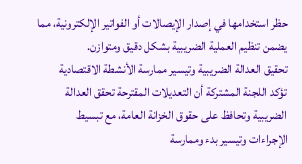حظر استخدامها في إصدار الإيصالات أو الفواتير الإلكترونية، مما يضمن تنظيم العملية الضريبية بشكل دقيق ومتوازن.
تحقيق العدالة الضريبية وتيسير ممارسة الأنشطة الاقتصادية
تؤكد اللجنة المشتركة أن التعديلات المقترحة تحقق العدالة الضريبية وتحافظ على حقوق الخزانة العامة، مع تبسيط الإجراءات وتيسير بدء وممارسة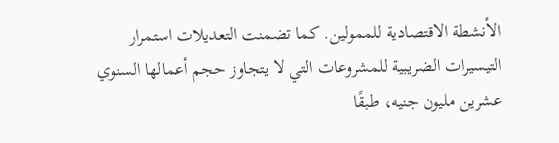الأنشطة الاقتصادية للممولين. كما تضمنت التعديلات استمرار التيسيرات الضريبية للمشروعات التي لا يتجاوز حجم أعمالها السنوي عشرين مليون جنيه، طبقًا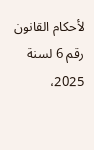لأحكام القانون رقم 6 لسنة 2025،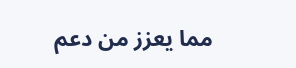مما يعزز من دعم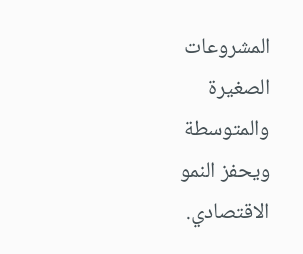المشروعات الصغيرة والمتوسطة ويحفز النمو الاقتصادي.